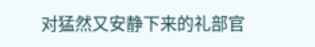对猛然又安静下来的礼部官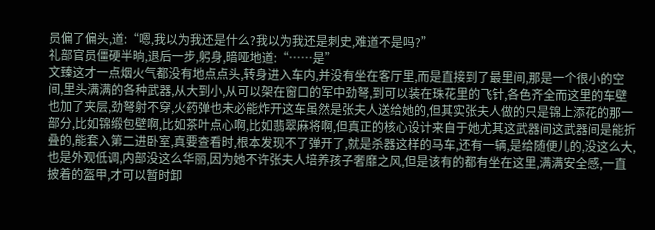员偏了偏头,道:“嗯,我以为我还是什么?我以为我还是刺史,难道不是吗?”
礼部官员僵硬半晌,退后一步,躬身,暗哑地道:“……是”
文臻这才一点烟火气都没有地点点头,转身进入车内,并没有坐在客厅里,而是直接到了最里间,那是一个很小的空间,里头满满的各种武器,从大到小,从可以架在窗口的军中劲弩,到可以装在珠花里的飞针,各色齐全而这里的车壁也加了夹层,劲弩射不穿,火药弹也未必能炸开这车虽然是张夫人送给她的,但其实张夫人做的只是锦上添花的那一部分,比如锦缎包壁啊,比如茶叶点心啊,比如翡翠麻将啊,但真正的核心设计来自于她尤其这武器间这武器间是能折叠的,能套入第二进卧室,真要查看时,根本发现不了弹开了,就是杀器这样的马车,还有一辆,是给随便儿的,没这么大,也是外观低调,内部没这么华丽,因为她不许张夫人培养孩子奢靡之风,但是该有的都有坐在这里,满满安全感,一直披着的盔甲,才可以暂时卸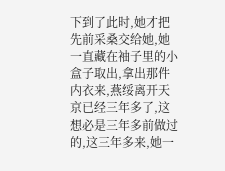下到了此时,她才把先前采桑交给她,她一直藏在袖子里的小盒子取出,拿出那件内衣来,燕绥离开天京已经三年多了,这想必是三年多前做过的,这三年多来,她一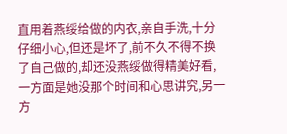直用着燕绥给做的内衣,亲自手洗,十分仔细小心,但还是坏了,前不久不得不换了自己做的,却还没燕绥做得精美好看,一方面是她没那个时间和心思讲究,另一方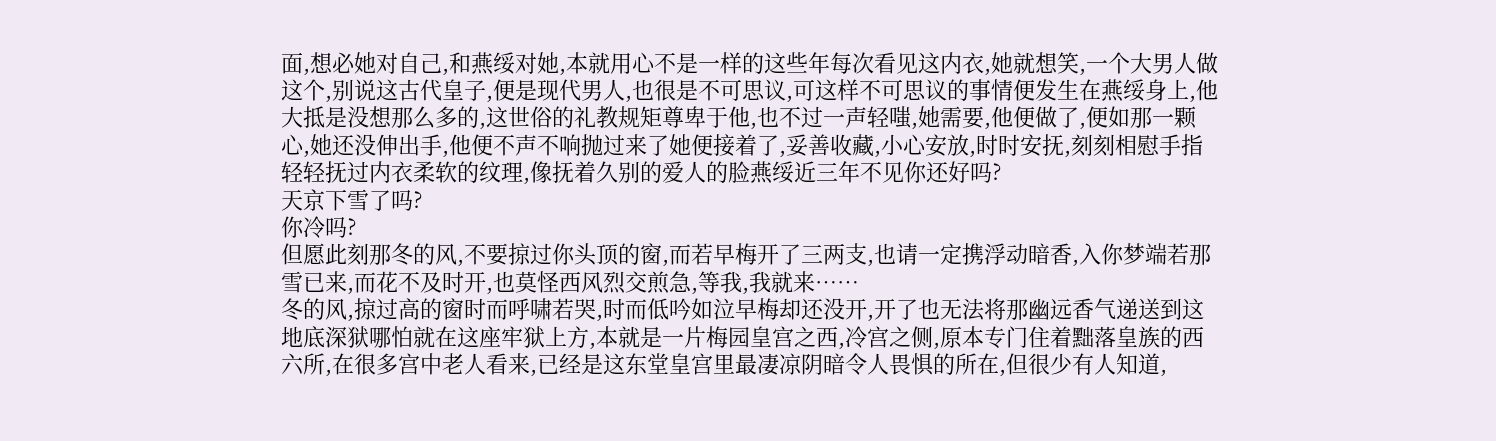面,想必她对自己,和燕绥对她,本就用心不是一样的这些年每次看见这内衣,她就想笑,一个大男人做这个,别说这古代皇子,便是现代男人,也很是不可思议,可这样不可思议的事情便发生在燕绥身上,他大抵是没想那么多的,这世俗的礼教规矩尊卑于他,也不过一声轻嗤,她需要,他便做了,便如那一颗心,她还没伸出手,他便不声不响抛过来了她便接着了,妥善收藏,小心安放,时时安抚,刻刻相慰手指轻轻抚过内衣柔软的纹理,像抚着久别的爱人的脸燕绥近三年不见你还好吗?
天京下雪了吗?
你冷吗?
但愿此刻那冬的风,不要掠过你头顶的窗,而若早梅开了三两支,也请一定携浮动暗香,入你梦端若那雪已来,而花不及时开,也莫怪西风烈交煎急,等我,我就来……
冬的风,掠过高的窗时而呼啸若哭,时而低吟如泣早梅却还没开,开了也无法将那幽远香气递送到这地底深狱哪怕就在这座牢狱上方,本就是一片梅园皇宫之西,冷宫之侧,原本专门住着黜落皇族的西六所,在很多宫中老人看来,已经是这东堂皇宫里最凄凉阴暗令人畏惧的所在,但很少有人知道,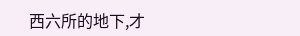西六所的地下,才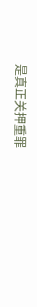是真正关押重罪